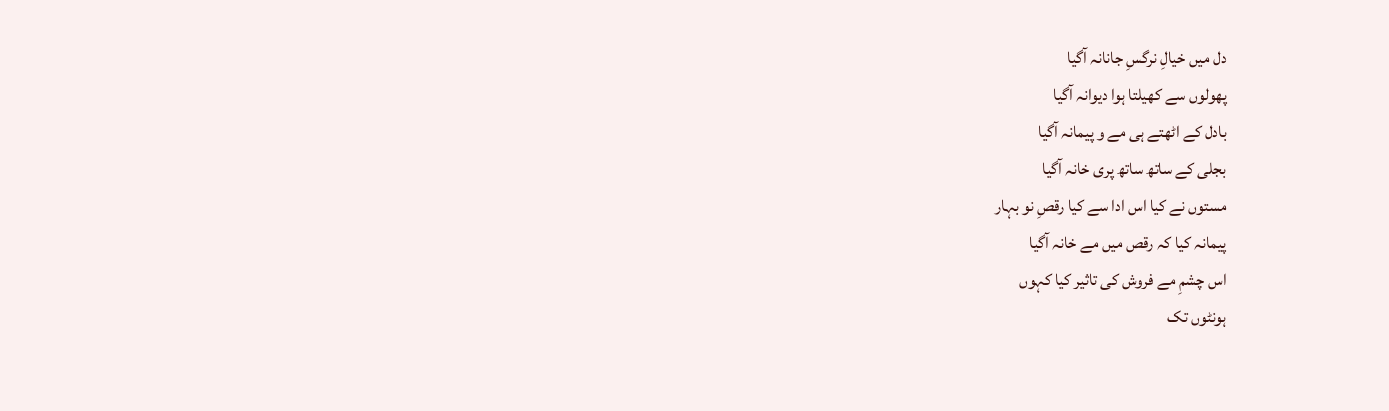دل میں خیالِ نرگسِ جانانہ آگیا
پھولوں سے کھیلتا ہوا دیوانہ آگیا
بادل کے اٹھتے ہی مے و پیمانہ آگیا
بجلی کے ساتھ ساتھ پری خانہ آگیا
مستوں نے کیا اس ادا سے کیا رقصِ نو بہار
پیمانہ کیا کہ رقص میں مے خانہ آگیا
اس چشمِ مے فروش کی تاثیر کیا کہوں
ہونٹوں تک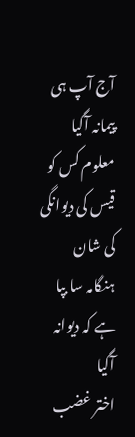آج آپ ہی پیمانہ آگیا
معلوم کس کو قیس کی دیوانگی کی شان
ہنگامہ سا بپا ہے کہ دیوانہ آگیا
اختر غضب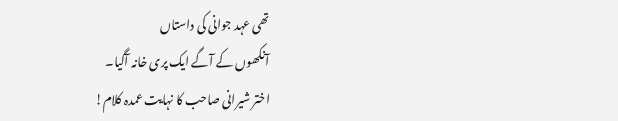تھی عہد جوانی کی داستاں
آنکھوں کے آگے ایک پری خانہ آگیا۔
اختر شیرانی صاحب کا نہایت عمدہ کلام!